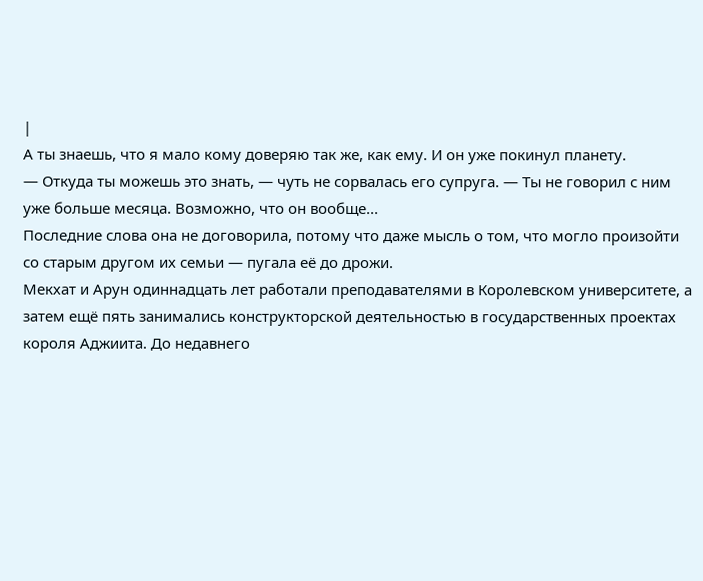|
А ты знаешь, что я мало кому доверяю так же, как ему. И он уже покинул планету.
— Откуда ты можешь это знать, — чуть не сорвалась его супруга. — Ты не говорил с ним уже больше месяца. Возможно, что он вообще...
Последние слова она не договорила, потому что даже мысль о том, что могло произойти со старым другом их семьи — пугала её до дрожи.
Мекхат и Арун одиннадцать лет работали преподавателями в Королевском университете, а затем ещё пять занимались конструкторской деятельностью в государственных проектах короля Аджиита. До недавнего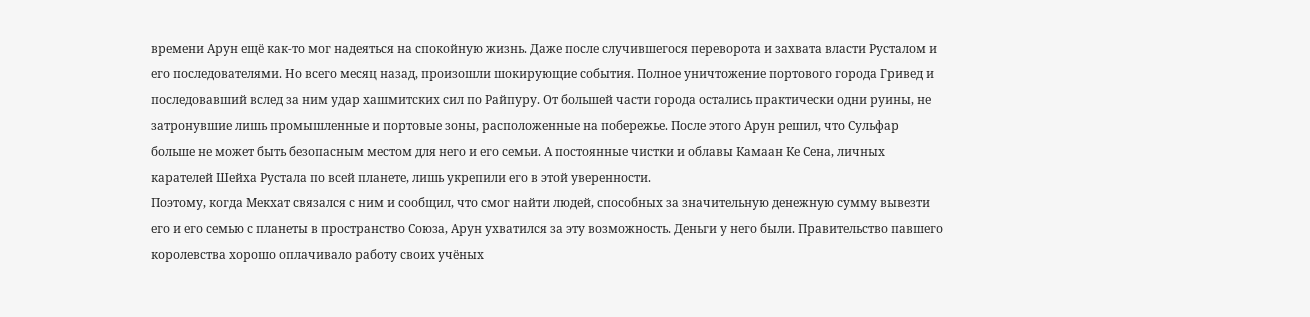времени Арун ещё как-то мог надеяться на спокойную жизнь. Даже после случившегося переворота и захвата власти Русталом и его последователями. Но всего месяц назад, произошли шокирующие события. Полное уничтожение портового города Гривед и последовавший вслед за ним удар хашмитских сил по Райпуру. От большей части города остались практически одни руины, не затронувшие лишь промышленные и портовые зоны, расположенные на побережье. После этого Арун решил, что Сульфар больше не может быть безопасным местом для него и его семьи. А постоянные чистки и облавы Камаан Ке Сена, личных карателей Шейха Рустала по всей планете, лишь укрепили его в этой уверенности.
Поэтому, когда Мекхат связался с ним и сообщил, что смог найти людей, способных за значительную денежную сумму вывезти его и его семью с планеты в пространство Союза, Арун ухватился за эту возможность. Деньги у него были. Правительство павшего королевства хорошо оплачивало работу своих учёных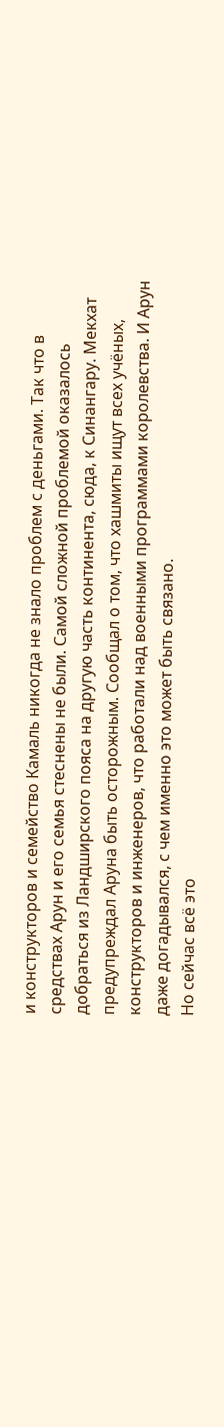и конструкторов и семейство Камаль никогда не знало проблем с деньгами. Так что в средствах Арун и его семья стеснены не были. Самой сложной проблемой оказалось добраться из Ландширского пояса на другую часть континента, сюда, к Синангару. Мекхат предупреждал Аруна быть осторожным. Сообщал о том, что хашмиты ищут всех учёных, конструкторов и инженеров, что работали над военными программами королевства. И Арун даже догадывался, с чем именно это может быть связано.
Но сейчас всё это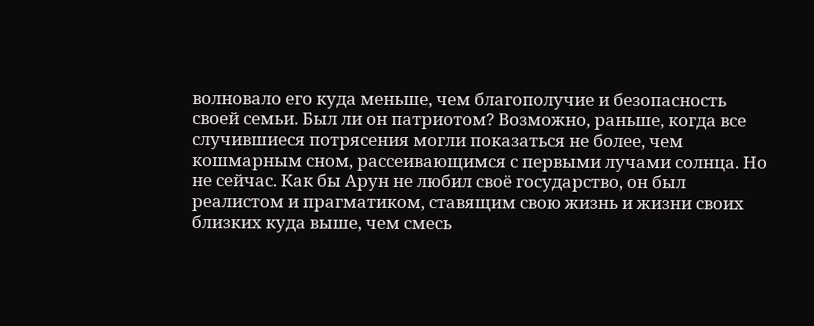волновало его куда меньше, чем благополучие и безопасность своей семьи. Был ли он патриотом? Возможно, раньше, когда все случившиеся потрясения могли показаться не более, чем кошмарным сном, рассеивающимся с первыми лучами солнца. Но не сейчас. Как бы Арун не любил своё государство, он был реалистом и прагматиком, ставящим свою жизнь и жизни своих близких куда выше, чем смесь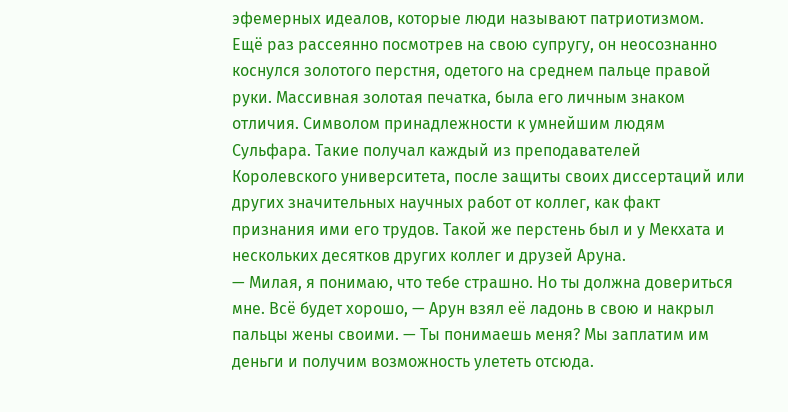эфемерных идеалов, которые люди называют патриотизмом.
Ещё раз рассеянно посмотрев на свою супругу, он неосознанно коснулся золотого перстня, одетого на среднем пальце правой руки. Массивная золотая печатка, была его личным знаком отличия. Символом принадлежности к умнейшим людям Сульфара. Такие получал каждый из преподавателей Королевского университета, после защиты своих диссертаций или других значительных научных работ от коллег, как факт признания ими его трудов. Такой же перстень был и у Мекхата и нескольких десятков других коллег и друзей Аруна.
— Милая, я понимаю, что тебе страшно. Но ты должна довериться мне. Всё будет хорошо, — Арун взял её ладонь в свою и накрыл пальцы жены своими. — Ты понимаешь меня? Мы заплатим им деньги и получим возможность улететь отсюда.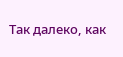Так далеко, как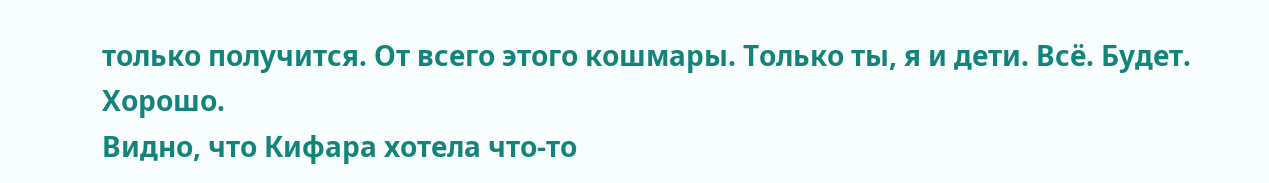только получится. От всего этого кошмары. Только ты, я и дети. Всё. Будет. Хорошо.
Видно, что Кифара хотела что-то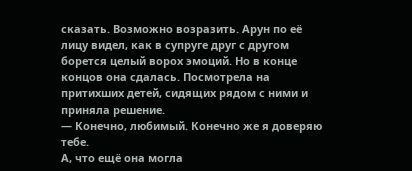сказать. Возможно возразить. Арун по её лицу видел, как в супруге друг с другом борется целый ворох эмоций. Но в конце концов она сдалась. Посмотрела на притихших детей, сидящих рядом с ними и приняла решение.
— Конечно, любимый. Конечно же я доверяю тебе.
А, что ещё она могла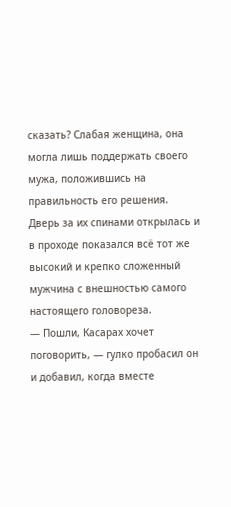сказать? Слабая женщина, она могла лишь поддержать своего мужа, положившись на правильность его решения.
Дверь за их спинами открылась и в проходе показался всё тот же высокий и крепко сложенный мужчина с внешностью самого настоящего головореза.
— Пошли, Касарах хочет поговорить, — гулко пробасил он и добавил, когда вместе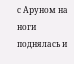с Аруном на ноги поднялась и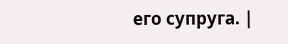его супруга. |